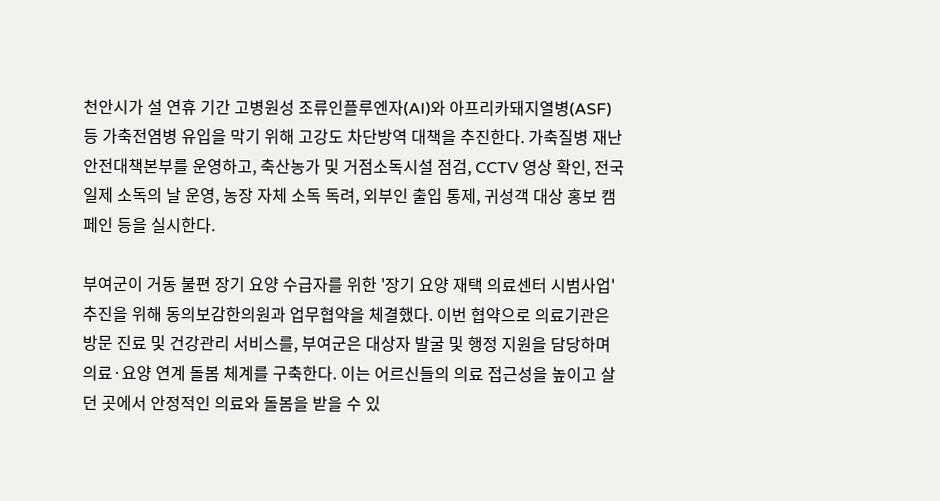천안시가 설 연휴 기간 고병원성 조류인플루엔자(AI)와 아프리카돼지열병(ASF) 등 가축전염병 유입을 막기 위해 고강도 차단방역 대책을 추진한다. 가축질병 재난안전대책본부를 운영하고, 축산농가 및 거점소독시설 점검, CCTV 영상 확인, 전국 일제 소독의 날 운영, 농장 자체 소독 독려, 외부인 출입 통제, 귀성객 대상 홍보 캠페인 등을 실시한다.

부여군이 거동 불편 장기 요양 수급자를 위한 '장기 요양 재택 의료센터 시범사업' 추진을 위해 동의보감한의원과 업무협약을 체결했다. 이번 협약으로 의료기관은 방문 진료 및 건강관리 서비스를, 부여군은 대상자 발굴 및 행정 지원을 담당하며 의료·요양 연계 돌봄 체계를 구축한다. 이는 어르신들의 의료 접근성을 높이고 살던 곳에서 안정적인 의료와 돌봄을 받을 수 있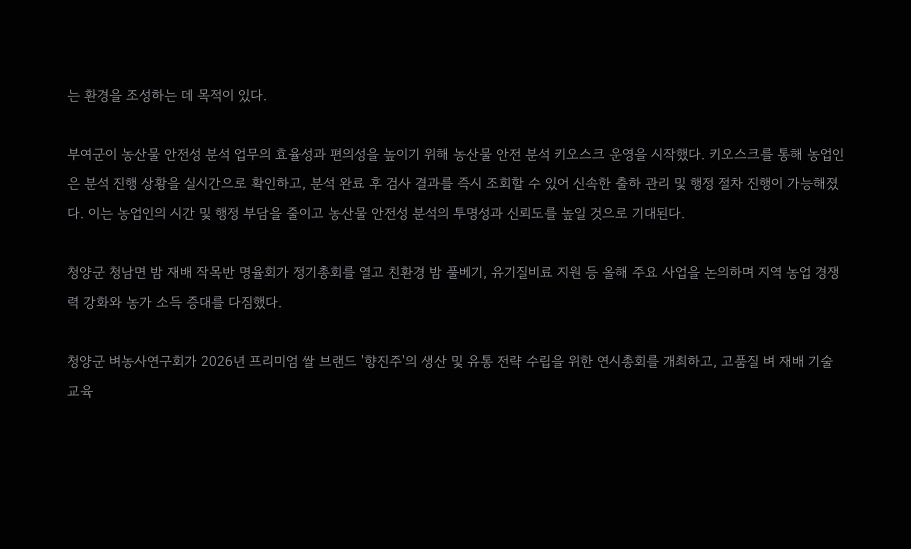는 환경을 조성하는 데 목적이 있다.

부여군이 농산물 안전성 분석 업무의 효율성과 편의성을 높이기 위해 농산물 안전 분석 키오스크 운영을 시작했다. 키오스크를 통해 농업인은 분석 진행 상황을 실시간으로 확인하고, 분석 완료 후 검사 결과를 즉시 조회할 수 있어 신속한 출하 관리 및 행정 절차 진행이 가능해졌다. 이는 농업인의 시간 및 행정 부담을 줄이고 농산물 안전성 분석의 투명성과 신뢰도를 높일 것으로 기대된다.

청양군 청남면 밤 재배 작목반 명율회가 정기총회를 열고 친환경 밤 풀베기, 유기질비료 지원 등 올해 주요 사업을 논의하며 지역 농업 경쟁력 강화와 농가 소득 증대를 다짐했다.

청양군 벼농사연구회가 2026년 프리미엄 쌀 브랜드 '향진주'의 생산 및 유통 전략 수립을 위한 연시총회를 개최하고, 고품질 벼 재배 기술 교육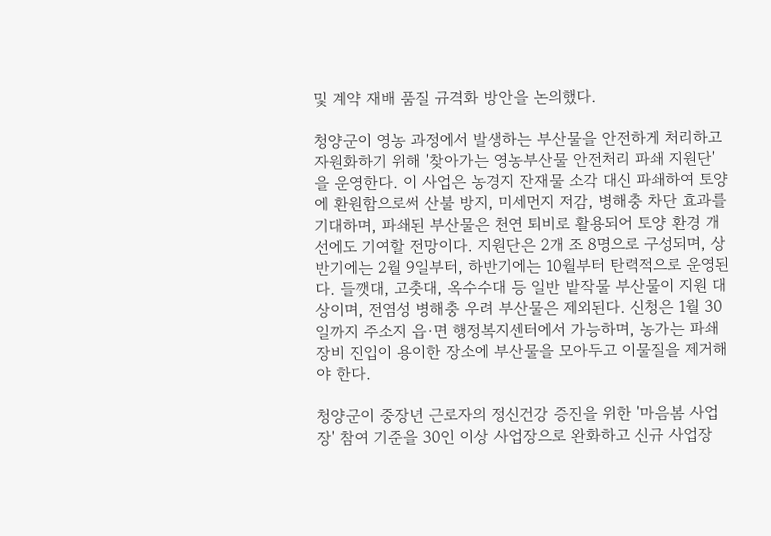및 계약 재배 품질 규격화 방안을 논의했다.

청양군이 영농 과정에서 발생하는 부산물을 안전하게 처리하고 자원화하기 위해 '찾아가는 영농부산물 안전처리 파쇄 지원단'을 운영한다. 이 사업은 농경지 잔재물 소각 대신 파쇄하여 토양에 환원함으로써 산불 방지, 미세먼지 저감, 병해충 차단 효과를 기대하며, 파쇄된 부산물은 천연 퇴비로 활용되어 토양 환경 개선에도 기여할 전망이다. 지원단은 2개 조 8명으로 구성되며, 상반기에는 2월 9일부터, 하반기에는 10월부터 탄력적으로 운영된다. 들깻대, 고춧대, 옥수수대 등 일반 밭작물 부산물이 지원 대상이며, 전염성 병해충 우려 부산물은 제외된다. 신청은 1월 30일까지 주소지 읍·면 행정복지센터에서 가능하며, 농가는 파쇄 장비 진입이 용이한 장소에 부산물을 모아두고 이물질을 제거해야 한다.

청양군이 중장년 근로자의 정신건강 증진을 위한 '마음봄 사업장' 참여 기준을 30인 이상 사업장으로 완화하고 신규 사업장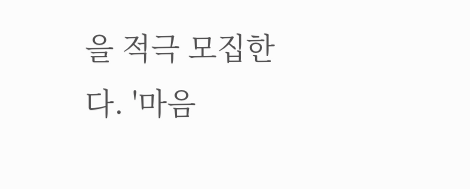을 적극 모집한다. '마음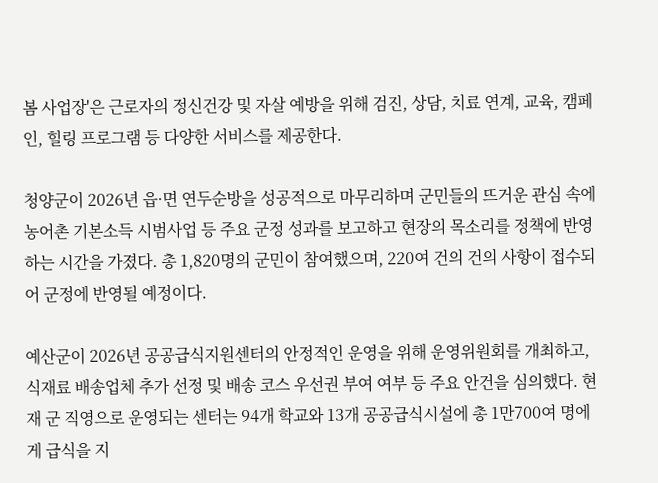봄 사업장'은 근로자의 정신건강 및 자살 예방을 위해 검진, 상담, 치료 연계, 교육, 캠페인, 힐링 프로그램 등 다양한 서비스를 제공한다.

청양군이 2026년 읍·면 연두순방을 성공적으로 마무리하며 군민들의 뜨거운 관심 속에 농어촌 기본소득 시범사업 등 주요 군정 성과를 보고하고 현장의 목소리를 정책에 반영하는 시간을 가졌다. 총 1,820명의 군민이 참여했으며, 220여 건의 건의 사항이 접수되어 군정에 반영될 예정이다.

예산군이 2026년 공공급식지원센터의 안정적인 운영을 위해 운영위원회를 개최하고, 식재료 배송업체 추가 선정 및 배송 코스 우선권 부여 여부 등 주요 안건을 심의했다. 현재 군 직영으로 운영되는 센터는 94개 학교와 13개 공공급식시설에 총 1만700여 명에게 급식을 지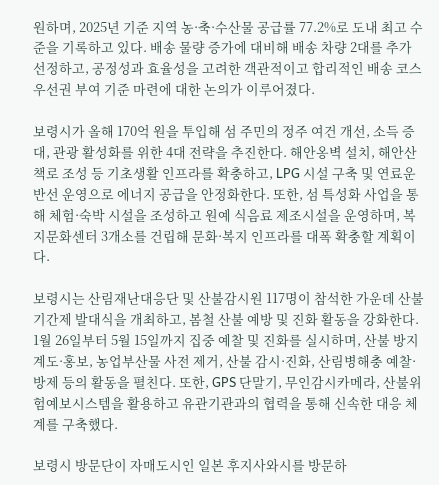원하며, 2025년 기준 지역 농·축·수산물 공급률 77.2%로 도내 최고 수준을 기록하고 있다. 배송 물량 증가에 대비해 배송 차량 2대를 추가 선정하고, 공정성과 효율성을 고려한 객관적이고 합리적인 배송 코스 우선권 부여 기준 마련에 대한 논의가 이루어졌다.

보령시가 올해 170억 원을 투입해 섬 주민의 정주 여건 개선, 소득 증대, 관광 활성화를 위한 4대 전략을 추진한다. 해안옹벽 설치, 해안산책로 조성 등 기초생활 인프라를 확충하고, LPG 시설 구축 및 연료운반선 운영으로 에너지 공급을 안정화한다. 또한, 섬 특성화 사업을 통해 체험·숙박 시설을 조성하고 원예 식음료 제조시설을 운영하며, 복지문화센터 3개소를 건립해 문화·복지 인프라를 대폭 확충할 계획이다.

보령시는 산림재난대응단 및 산불감시원 117명이 참석한 가운데 산불 기간제 발대식을 개최하고, 봄철 산불 예방 및 진화 활동을 강화한다. 1월 26일부터 5월 15일까지 집중 예찰 및 진화를 실시하며, 산불 방지 계도·홍보, 농업부산물 사전 제거, 산불 감시·진화, 산림병해충 예찰·방제 등의 활동을 펼친다. 또한, GPS 단말기, 무인감시카메라, 산불위험예보시스템을 활용하고 유관기관과의 협력을 통해 신속한 대응 체계를 구축했다.

보령시 방문단이 자매도시인 일본 후지사와시를 방문하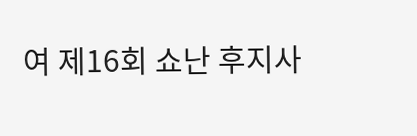여 제16회 쇼난 후지사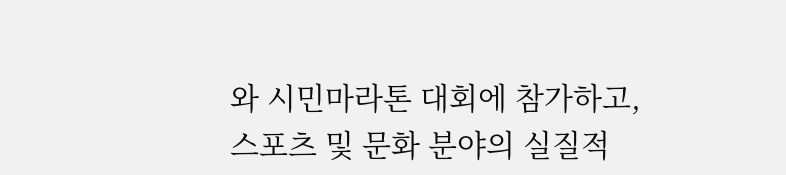와 시민마라톤 대회에 참가하고, 스포츠 및 문화 분야의 실질적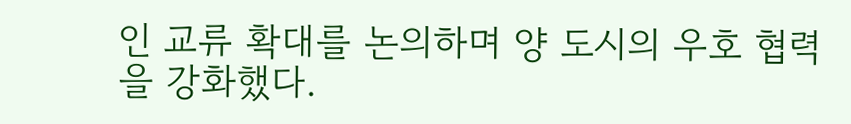인 교류 확대를 논의하며 양 도시의 우호 협력을 강화했다.